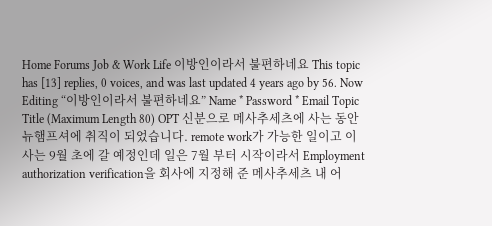Home Forums Job & Work Life 이방인이라서 불편하네요 This topic has [13] replies, 0 voices, and was last updated 4 years ago by 56. Now Editing “이방인이라서 불편하네요” Name * Password * Email Topic Title (Maximum Length 80) OPT 신분으로 메사추세츠에 사는 동안 뉴햄프셔에 취직이 되었습니다. remote work가 가능한 일이고 이사는 9월 초에 갈 예정인데 일은 7월 부터 시작이라서 Employment authorization verification을 회사에 지정해 준 메사추세츠 내 어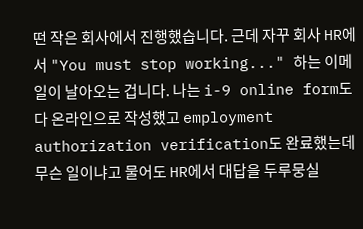떤 작은 회사에서 진행했습니다. 근데 자꾸 회사 HR에서 "You must stop working..." 하는 이메일이 날아오는 겁니다. 나는 i-9 online form도 다 온라인으로 작성했고 employment authorization verification도 완료했는데 무슨 일이냐고 물어도 HR에서 대답을 두루뭉실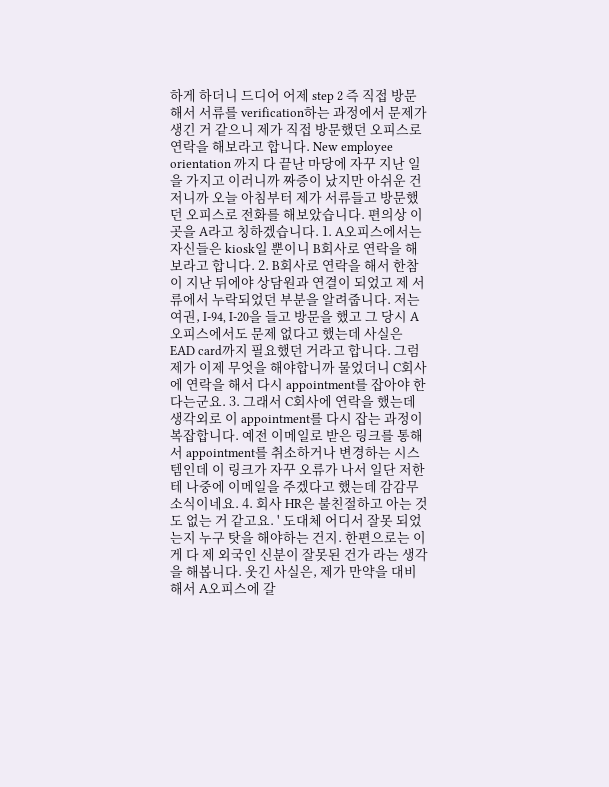하게 하더니 드디어 어제 step 2 즉 직접 방문해서 서류를 verification하는 과정에서 문제가 생긴 거 같으니 제가 직접 방문했던 오피스로 연락을 해보라고 합니다. New employee orientation 까지 다 끝난 마당에 자꾸 지난 일을 가지고 이러니까 짜증이 났지만 아쉬운 건 저니까 오늘 아침부터 제가 서류들고 방문했던 오피스로 전화를 해보았습니다. 편의상 이 곳을 A라고 칭하겠습니다. 1. A오피스에서는 자신들은 kiosk일 뿐이니 B회사로 연락을 해보라고 합니다. 2. B회사로 연락을 해서 한참이 지난 뒤에야 상담원과 연결이 되었고 제 서류에서 누락되었던 부분을 알려줍니다. 저는 여권, I-94, I-20을 들고 방문을 했고 그 당시 A오피스에서도 문제 없다고 했는데 사실은 EAD card까지 필요했던 거라고 합니다. 그럼 제가 이제 무엇을 해야합니까 물었더니 C회사에 연락을 해서 다시 appointment를 잡아야 한다는군요. 3. 그래서 C회사에 연락을 했는데 생각외로 이 appointment를 다시 잡는 과정이 복잡합니다. 예전 이메일로 받은 링크를 통해서 appointment를 취소하거나 변경하는 시스템인데 이 링크가 자꾸 오류가 나서 일단 저한테 나중에 이메일을 주겠다고 했는데 감감무소식이네요. 4. 회사 HR은 불친절하고 아는 것도 없는 거 같고요. ' 도대체 어디서 잘못 되었는지 누구 탓을 해야하는 건지. 한편으로는 이게 다 제 외국인 신분이 잘못된 건가 라는 생각을 해봅니다. 웃긴 사실은, 제가 만약을 대비해서 A오피스에 갈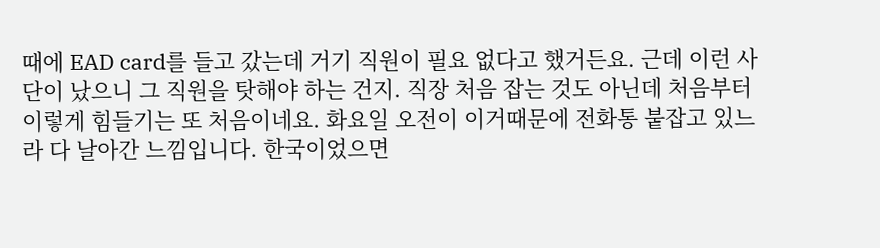때에 EAD card를 들고 갔는데 거기 직원이 필요 없다고 했거든요. 근데 이런 사단이 났으니 그 직원을 탓해야 하는 건지. 직장 처음 잡는 것도 아닌데 처음부터 이렇게 힘들기는 또 처음이네요. 화요일 오전이 이거때문에 전화통 붙잡고 있느라 다 날아간 느낌입니다. 한국이었으면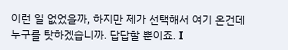이런 일 없었을까, 하지만 제가 선택해서 여기 온건데 누구를 탓하겠습니까. 답답할 뿐이죠. I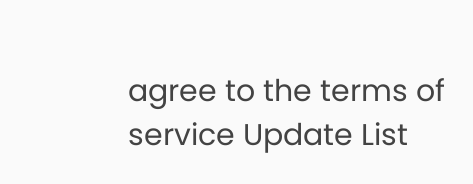agree to the terms of service Update List